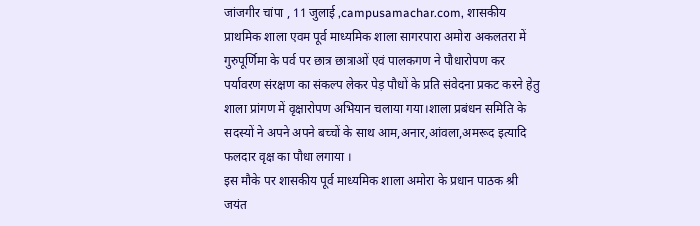जांजगीर चांपा , 11 जुलाई ,campusamachar.com, शासकीय प्राथमिक शाला एवम पूर्व माध्यमिक शाला सागरपारा अमोरा अकलतरा में गुरुपूर्णिमा के पर्व पर छात्र छात्राओं एवं पालकगण ने पौधारोपण कर पर्यावरण संरक्षण का संकल्प लेकर पेड़ पौधों के प्रति संवेदना प्रकट करने हेतु शाला प्रांगण में वृक्षारोपण अभियान चलाया गया।शाला प्रबंधन समिति के सदस्यों ने अपने अपने बच्चों के साथ आम,अनार,आंवला,अमरूद इत्यादि फलदार वृक्ष का पौधा लगाया ।
इस मौके पर शासकीय पूर्व माध्यमिक शाला अमोरा के प्रधान पाठक श्री जयंत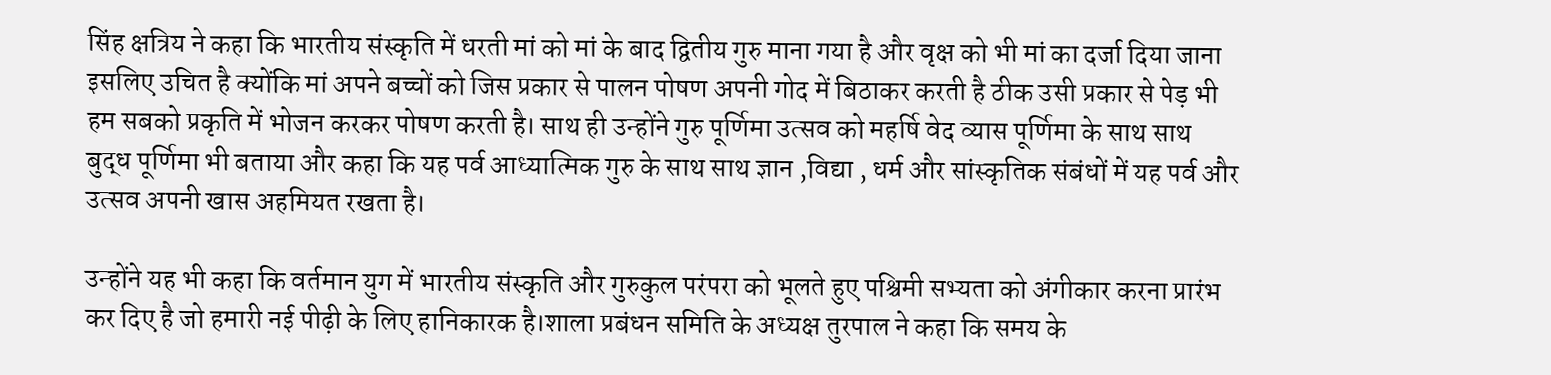सिंह क्षत्रिय ने कहा कि भारतीय संस्कृति में धरती मां को मां के बाद द्वितीय गुरु माना गया है और वृक्ष को भी मां का दर्जा दिया जाना इसलिए उचित है क्योंकि मां अपने बच्चों को जिस प्रकार से पालन पोषण अपनी गोद में बिठाकर करती है ठीक उसी प्रकार से पेड़ भी हम सबको प्रकृति में भोजन करकर पोषण करती है। साथ ही उन्होंने गुरु पूर्णिमा उत्सव को महर्षि वेद व्यास पूर्णिमा के साथ साथ बुद्ध पूर्णिमा भी बताया और कहा कि यह पर्व आध्यात्मिक गुरु के साथ साथ ज्ञान ,विद्या , धर्म और सांस्कृतिक संबंधों में यह पर्व और उत्सव अपनी खास अहमियत रखता है।

उन्होंने यह भी कहा कि वर्तमान युग में भारतीय संस्कृति और गुरुकुल परंपरा को भूलते हुए पश्चिमी सभ्यता को अंगीकार करना प्रारंभ कर दिए है जो हमारी नई पीढ़ी के लिए हानिकारक है।शाला प्रबंधन समिति के अध्यक्ष तुरपाल ने कहा कि समय के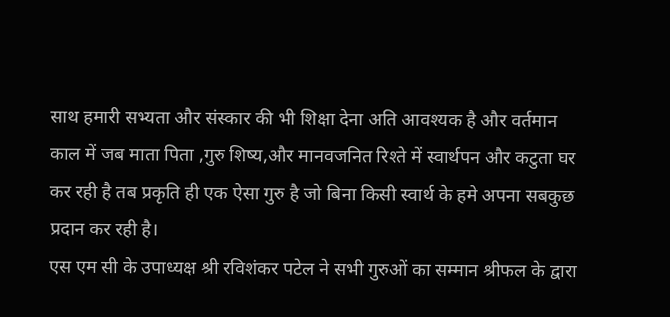साथ हमारी सभ्यता और संस्कार की भी शिक्षा देना अति आवश्यक है और वर्तमान काल में जब माता पिता ,गुरु शिष्य,और मानवजनित रिश्ते में स्वार्थपन और कटुता घर कर रही है तब प्रकृति ही एक ऐसा गुरु है जो बिना किसी स्वार्थ के हमे अपना सबकुछ प्रदान कर रही है।
एस एम सी के उपाध्यक्ष श्री रविशंकर पटेल ने सभी गुरुओं का सम्मान श्रीफल के द्वारा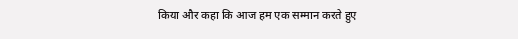किया और कहा कि आज हम एक सम्मान करते हुए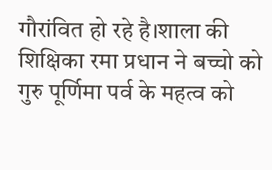गौरांवित हो रहे है।शाला की शिक्षिका रमा प्रधान ने बच्चो को गुरु पूर्णिमा पर्व के महत्व को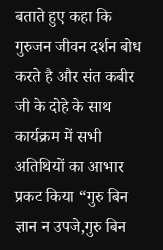बताते हुए कहा कि गुरुजन जीवन दर्शन बोध करते है और संत कबीर जी के दोहे के साथ कार्यक्रम में सभी अतिथियों का आभार प्रकट किया “गुरु बिन ज्ञान न उपजे,गुरु बिन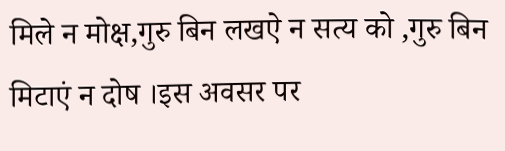मिले न मोक्ष,गुरु बिन लखऐ न सत्य को ,गुरु बिन मिटाएं न दोष ।इस अवसर पर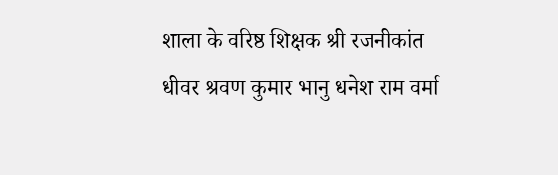शाला के वरिष्ठ शिक्षक श्री रजनीकांत धीवर श्रवण कुमार भानु धनेश राम वर्मा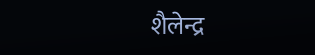शैलेन्द्र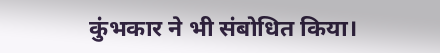कुंभकार ने भी संबोधित किया।